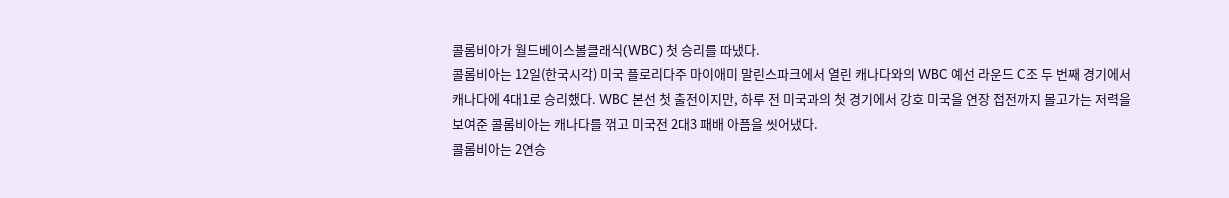콜롬비아가 월드베이스볼클래식(WBC) 첫 승리를 따냈다.
콜롬비아는 12일(한국시각) 미국 플로리다주 마이애미 말린스파크에서 열린 캐나다와의 WBC 예선 라운드 C조 두 번째 경기에서 캐나다에 4대1로 승리했다. WBC 본선 첫 출전이지만, 하루 전 미국과의 첫 경기에서 강호 미국을 연장 접전까지 몰고가는 저력을 보여준 콜롬비아는 캐나다를 꺾고 미국전 2대3 패배 아픔을 씻어냈다.
콜롬비아는 2연승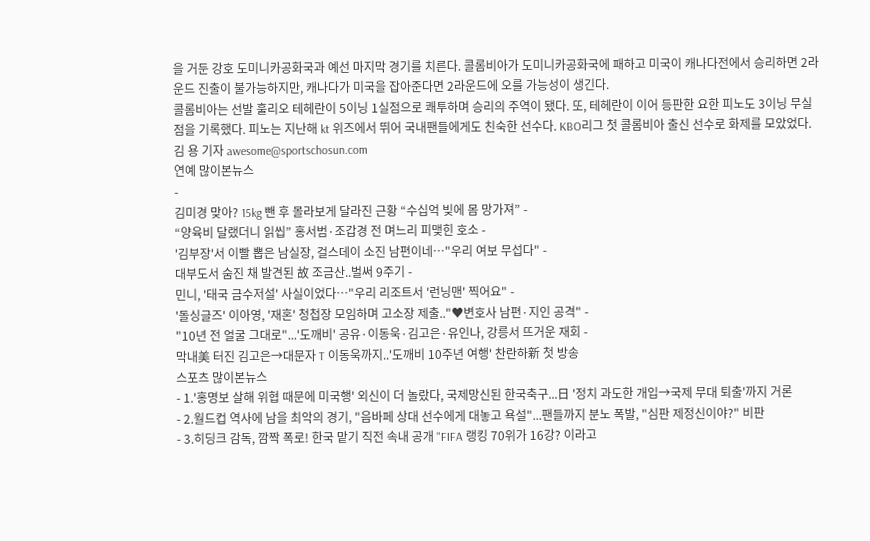을 거둔 강호 도미니카공화국과 예선 마지막 경기를 치른다. 콜롬비아가 도미니카공화국에 패하고 미국이 캐나다전에서 승리하면 2라운드 진출이 불가능하지만, 캐나다가 미국을 잡아준다면 2라운드에 오를 가능성이 생긴다.
콜롬비아는 선발 훌리오 테헤란이 5이닝 1실점으로 쾌투하며 승리의 주역이 됐다. 또, 테헤란이 이어 등판한 요한 피노도 3이닝 무실점을 기록했다. 피노는 지난해 kt 위즈에서 뛰어 국내팬들에게도 친숙한 선수다. KBO리그 첫 콜롬비아 출신 선수로 화제를 모았었다.
김 용 기자 awesome@sportschosun.com
연예 많이본뉴스
-
김미경 맞아? 15kg 뺀 후 몰라보게 달라진 근황 “수십억 빚에 몸 망가져” -
“양육비 달랬더니 읽씹” 홍서범·조갑경 전 며느리 피맺힌 호소 -
'김부장'서 이빨 뽑은 남실장, 걸스데이 소진 남편이네…"우리 여보 무섭다" -
대부도서 숨진 채 발견된 故 조금산..벌써 9주기 -
민니, '태국 금수저설' 사실이었다…"우리 리조트서 '런닝맨' 찍어요" -
'돌싱글즈' 이아영, '재혼' 청첩장 모임하며 고소장 제출.."♥변호사 남편·지인 공격" -
"10년 전 얼굴 그대로"...'도깨비' 공유·이동욱·김고은·유인나, 강릉서 뜨거운 재회 -
막내美 터진 김고은→대문자 T 이동욱까지..'도깨비 10주년 여행' 찬란하新 첫 방송
스포츠 많이본뉴스
- 1.'홍명보 살해 위협 때문에 미국행' 외신이 더 놀랐다, 국제망신된 한국축구...日 '정치 과도한 개입→국제 무대 퇴출'까지 거론
- 2.월드컵 역사에 남을 최악의 경기, "음바페 상대 선수에게 대놓고 욕설"...팬들까지 분노 폭발, "심판 제정신이야?" 비판
- 3.히딩크 감독, 깜짝 폭로! 한국 맡기 직전 속내 공개 "FIFA 랭킹 70위가 16강? 이라고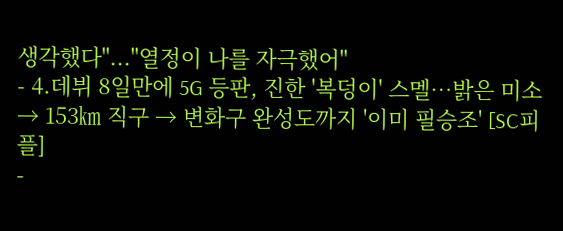생각했다"..."열정이 나를 자극했어"
- 4.데뷔 8일만에 5G 등판, 진한 '복덩이' 스멜…밝은 미소 → 153㎞ 직구 → 변화구 완성도까지 '이미 필승조' [SC피플]
-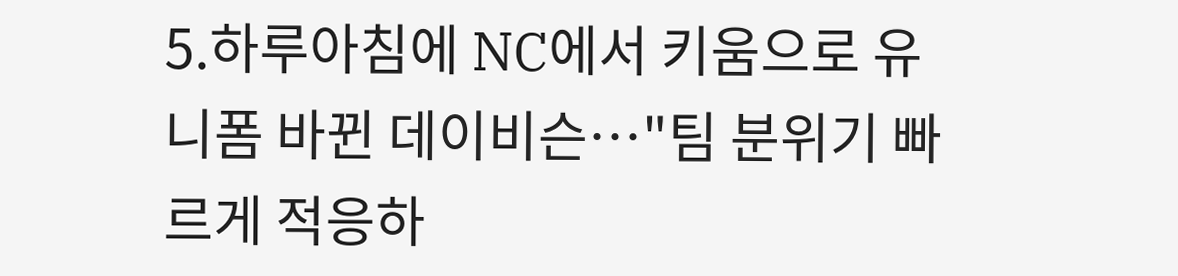5.하루아침에 NC에서 키움으로 유니폼 바뀐 데이비슨…"팀 분위기 빠르게 적응하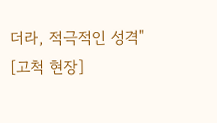더라, 적극적인 성격" [고척 현장]